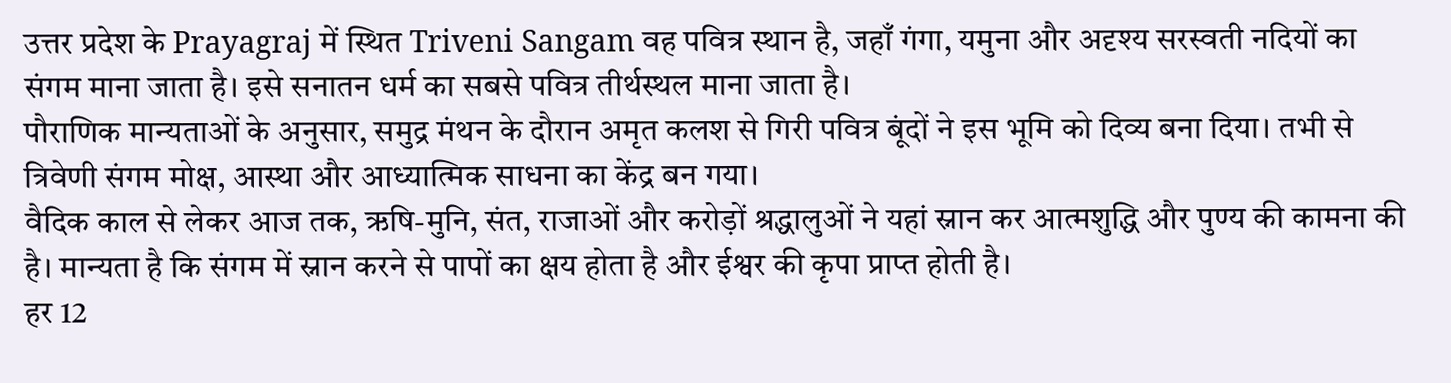उत्तर प्रदेश के Prayagraj में स्थित Triveni Sangam वह पवित्र स्थान है, जहाँ गंगा, यमुना और अदृश्य सरस्वती नदियों का संगम माना जाता है। इसे सनातन धर्म का सबसे पवित्र तीर्थस्थल माना जाता है।
पौराणिक मान्यताओं के अनुसार, समुद्र मंथन के दौरान अमृत कलश से गिरी पवित्र बूंदों ने इस भूमि को दिव्य बना दिया। तभी से त्रिवेणी संगम मोक्ष, आस्था और आध्यात्मिक साधना का केंद्र बन गया।
वैदिक काल से लेकर आज तक, ऋषि-मुनि, संत, राजाओं और करोड़ों श्रद्धालुओं ने यहां स्नान कर आत्मशुद्धि और पुण्य की कामना की है। मान्यता है कि संगम में स्नान करने से पापों का क्षय होता है और ईश्वर की कृपा प्राप्त होती है।
हर 12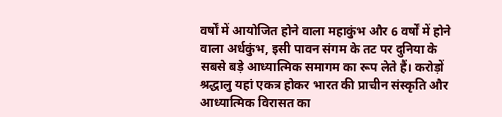वर्षों में आयोजित होने वाला महाकुंभ और 6 वर्षों में होने वाला अर्धकुंभ, इसी पावन संगम के तट पर दुनिया के सबसे बड़े आध्यात्मिक समागम का रूप लेते हैं। करोड़ों श्रद्धालु यहां एकत्र होकर भारत की प्राचीन संस्कृति और आध्यात्मिक विरासत का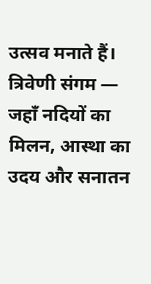उत्सव मनाते हैं।
त्रिवेणी संगम — जहाँ नदियों का मिलन, आस्था का उदय और सनातन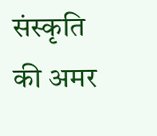संस्कृति की अमर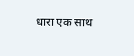धारा एक साथ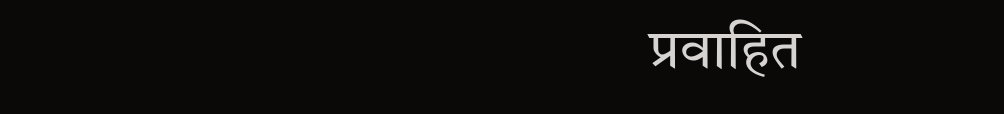प्रवाहित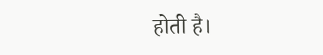होती है।